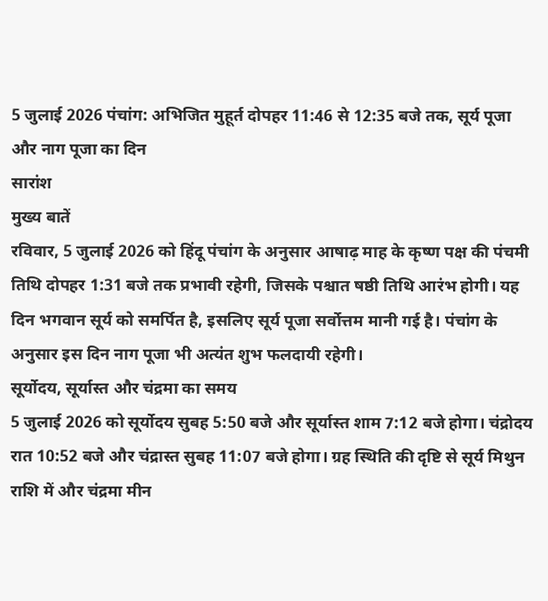5 जुलाई 2026 पंचांग: अभिजित मुहूर्त दोपहर 11:46 से 12:35 बजे तक, सूर्य पूजा और नाग पूजा का दिन
सारांश
मुख्य बातें
रविवार, 5 जुलाई 2026 को हिंदू पंचांग के अनुसार आषाढ़ माह के कृष्ण पक्ष की पंचमी तिथि दोपहर 1:31 बजे तक प्रभावी रहेगी, जिसके पश्चात षष्ठी तिथि आरंभ होगी। यह दिन भगवान सूर्य को समर्पित है, इसलिए सूर्य पूजा सर्वोत्तम मानी गई है। पंचांग के अनुसार इस दिन नाग पूजा भी अत्यंत शुभ फलदायी रहेगी।
सूर्योदय, सूर्यास्त और चंद्रमा का समय
5 जुलाई 2026 को सूर्योदय सुबह 5:50 बजे और सूर्यास्त शाम 7:12 बजे होगा। चंद्रोदय रात 10:52 बजे और चंद्रास्त सुबह 11:07 बजे होगा। ग्रह स्थिति की दृष्टि से सूर्य मिथुन राशि में और चंद्रमा मीन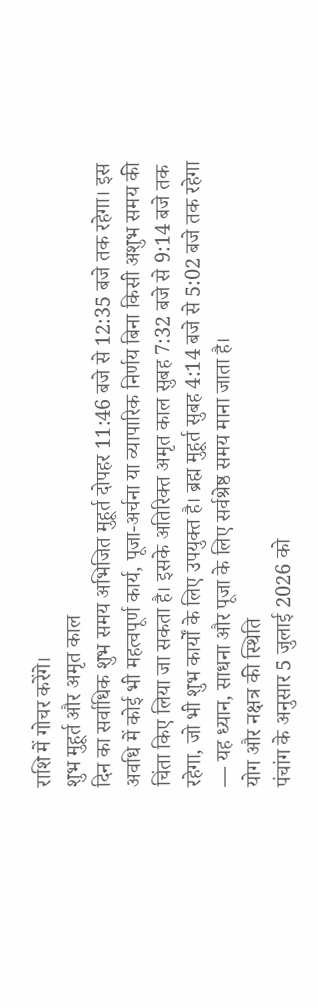राशि में गोचर करेंगे।
शुभ मुहूर्त और अमृत काल
दिन का सर्वाधिक शुभ समय अभिजित मुहूर्त दोपहर 11:46 बजे से 12:35 बजे तक रहेगा। इस अवधि में कोई भी महत्वपूर्ण कार्य, पूजा-अर्चना या व्यापारिक निर्णय बिना किसी अशुभ समय की चिंता किए लिया जा सकता है। इसके अतिरिक्त अमृत काल सुबह 7:32 बजे से 9:14 बजे तक रहेगा, जो भी शुभ कार्यों के लिए उपयुक्त है। ब्रह्म मुहूर्त सुबह 4:14 बजे से 5:02 बजे तक रहेगा — यह ध्यान, साधना और पूजा के लिए सर्वश्रेष्ठ समय माना जाता है।
योग और नक्षत्र की स्थिति
पंचांग के अनुसार 5 जुलाई 2026 को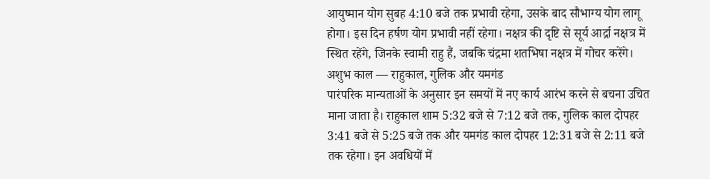आयुष्मान योग सुबह 4:10 बजे तक प्रभावी रहेगा, उसके बाद सौभाग्य योग लागू होगा। इस दिन हर्षण योग प्रभावी नहीं रहेगा। नक्षत्र की दृष्टि से सूर्य आर्द्रा नक्षत्र में स्थित रहेंगे, जिनके स्वामी राहु हैं, जबकि चंद्रमा शतभिषा नक्षत्र में गोचर करेंगे।
अशुभ काल — राहुकाल, गुलिक और यमगंड
पारंपरिक मान्यताओं के अनुसार इन समयों में नए कार्य आरंभ करने से बचना उचित माना जाता है। राहुकाल शाम 5:32 बजे से 7:12 बजे तक, गुलिक काल दोपहर 3:41 बजे से 5:25 बजे तक और यमगंड काल दोपहर 12:31 बजे से 2:11 बजे तक रहेगा। इन अवधियों में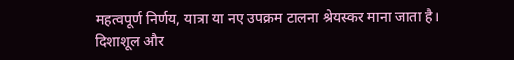महत्वपूर्ण निर्णय, यात्रा या नए उपक्रम टालना श्रेयस्कर माना जाता है।
दिशाशूल और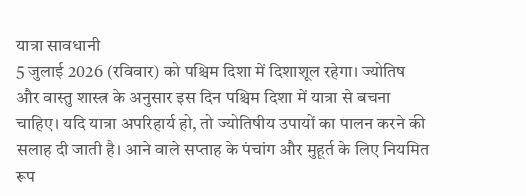यात्रा सावधानी
5 जुलाई 2026 (रविवार) को पश्चिम दिशा में दिशाशूल रहेगा। ज्योतिष और वास्तु शास्त्र के अनुसार इस दिन पश्चिम दिशा में यात्रा से बचना चाहिए। यदि यात्रा अपरिहार्य हो, तो ज्योतिषीय उपायों का पालन करने की सलाह दी जाती है। आने वाले सप्ताह के पंचांग और मुहूर्त के लिए नियमित रूप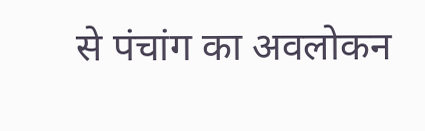से पंचांग का अवलोकन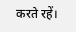करते रहें।